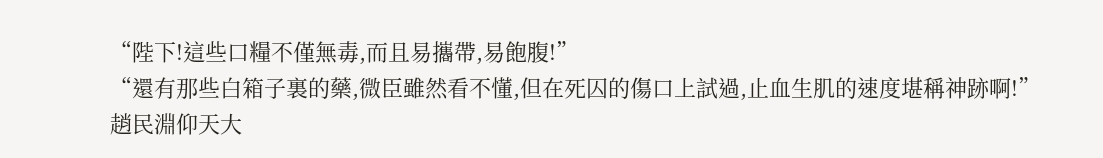“陛下!這些口糧不僅無毒,而且易攜帶,易飽腹!”
“還有那些白箱子裏的藥,微臣雖然看不懂,但在死囚的傷口上試過,止血生肌的速度堪稱神跡啊!”
趙民淵仰天大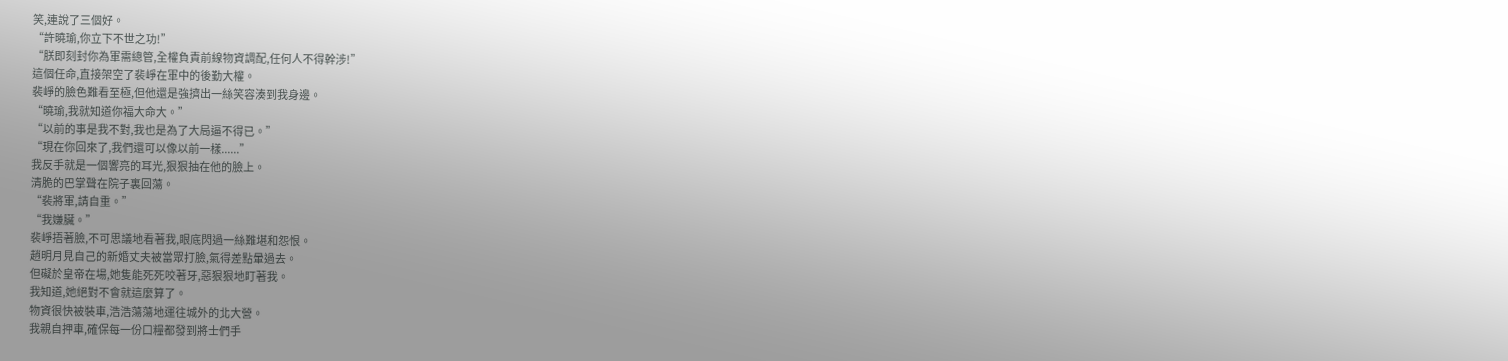笑,連說了三個好。
“許曉瑜,你立下不世之功!”
“朕即刻封你為軍需總管,全權負責前線物資調配,任何人不得幹涉!”
這個任命,直接架空了裴崢在軍中的後勤大權。
裴崢的臉色難看至極,但他還是強擠出一絲笑容湊到我身邊。
“曉瑜,我就知道你福大命大。”
“以前的事是我不對,我也是為了大局逼不得已。”
“現在你回來了,我們還可以像以前一樣......”
我反手就是一個響亮的耳光,狠狠抽在他的臉上。
清脆的巴掌聲在院子裏回蕩。
“裴將軍,請自重。”
“我嫌臟。”
裴崢捂著臉,不可思議地看著我,眼底閃過一絲難堪和怨恨。
趙明月見自己的新婚丈夫被當眾打臉,氣得差點暈過去。
但礙於皇帝在場,她隻能死死咬著牙,惡狠狠地盯著我。
我知道,她絕對不會就這麼算了。
物資很快被裝車,浩浩蕩蕩地運往城外的北大營。
我親自押車,確保每一份口糧都發到將士們手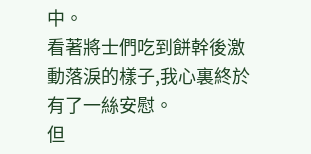中。
看著將士們吃到餅幹後激動落淚的樣子,我心裏終於有了一絲安慰。
但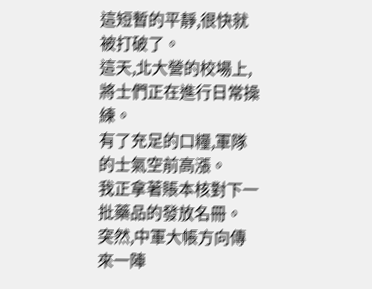這短暫的平靜,很快就被打破了。
這天,北大營的校場上,將士們正在進行日常操練。
有了充足的口糧,軍隊的士氣空前高漲。
我正拿著賬本核對下一批藥品的發放名冊。
突然,中軍大帳方向傳來一陣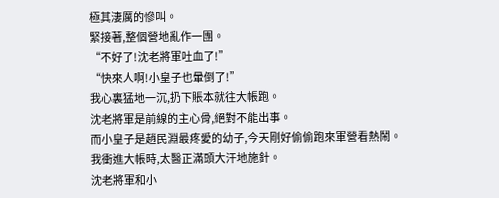極其淒厲的慘叫。
緊接著,整個營地亂作一團。
“不好了!沈老將軍吐血了!”
“快來人啊!小皇子也暈倒了!”
我心裏猛地一沉,扔下賬本就往大帳跑。
沈老將軍是前線的主心骨,絕對不能出事。
而小皇子是趙民淵最疼愛的幼子,今天剛好偷偷跑來軍營看熱鬧。
我衝進大帳時,太醫正滿頭大汗地施針。
沈老將軍和小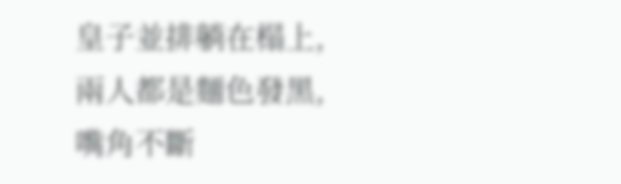皇子並排躺在榻上,兩人都是麵色發黑,嘴角不斷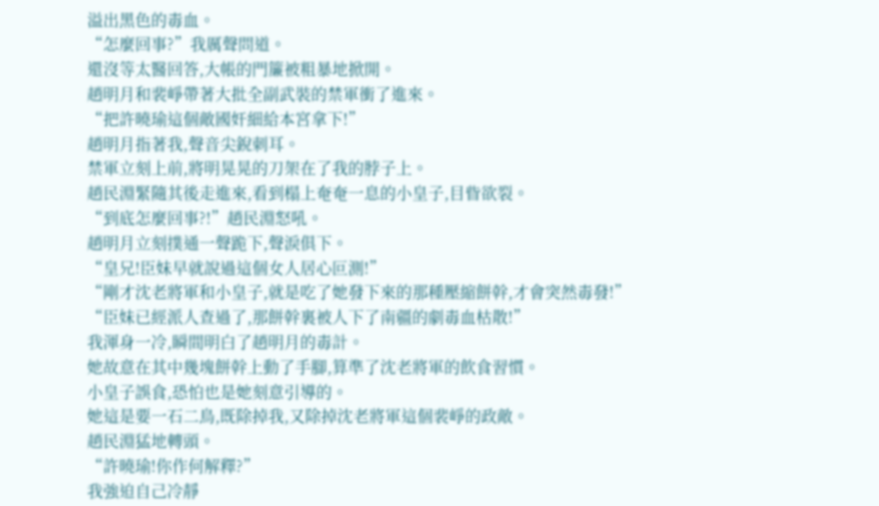溢出黑色的毒血。
“怎麼回事?”我厲聲問道。
還沒等太醫回答,大帳的門簾被粗暴地掀開。
趙明月和裴崢帶著大批全副武裝的禁軍衝了進來。
“把許曉瑜這個敵國奸細給本宮拿下!”
趙明月指著我,聲音尖銳刺耳。
禁軍立刻上前,將明晃晃的刀架在了我的脖子上。
趙民淵緊隨其後走進來,看到榻上奄奄一息的小皇子,目眥欲裂。
“到底怎麼回事?!”趙民淵怒吼。
趙明月立刻撲通一聲跪下,聲淚俱下。
“皇兄!臣妹早就說過這個女人居心叵測!”
“剛才沈老將軍和小皇子,就是吃了她發下來的那種壓縮餅幹,才會突然毒發!”
“臣妹已經派人查過了,那餅幹裏被人下了南疆的劇毒血枯散!”
我渾身一冷,瞬間明白了趙明月的毒計。
她故意在其中幾塊餅幹上動了手腳,算準了沈老將軍的飲食習慣。
小皇子誤食,恐怕也是她刻意引導的。
她這是要一石二鳥,既除掉我,又除掉沈老將軍這個裴崢的政敵。
趙民淵猛地轉頭。
“許曉瑜!你作何解釋?”
我強迫自己冷靜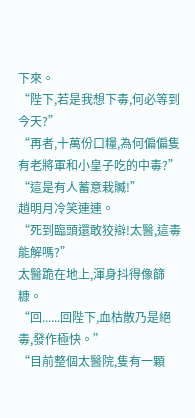下來。
“陛下,若是我想下毒,何必等到今天?”
“再者,十萬份口糧,為何偏偏隻有老將軍和小皇子吃的中毒?”
“這是有人蓄意栽贓!”
趙明月冷笑連連。
“死到臨頭還敢狡辯!太醫,這毒能解嗎?”
太醫跪在地上,渾身抖得像篩糠。
“回......回陛下,血枯散乃是絕毒,發作極快。”
“目前整個太醫院,隻有一顆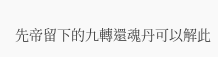先帝留下的九轉還魂丹可以解此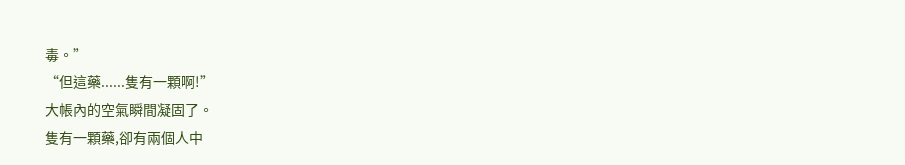毒。”
“但這藥......隻有一顆啊!”
大帳內的空氣瞬間凝固了。
隻有一顆藥,卻有兩個人中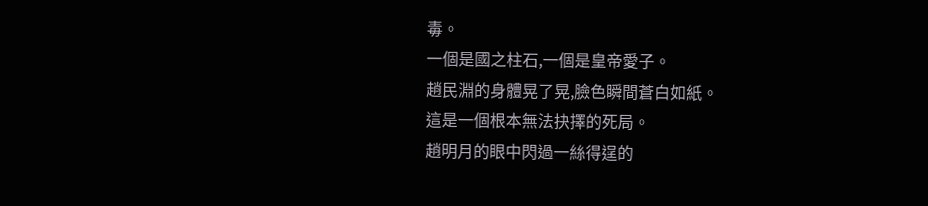毒。
一個是國之柱石,一個是皇帝愛子。
趙民淵的身體晃了晃,臉色瞬間蒼白如紙。
這是一個根本無法抉擇的死局。
趙明月的眼中閃過一絲得逞的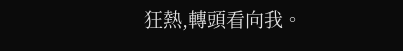狂熱,轉頭看向我。